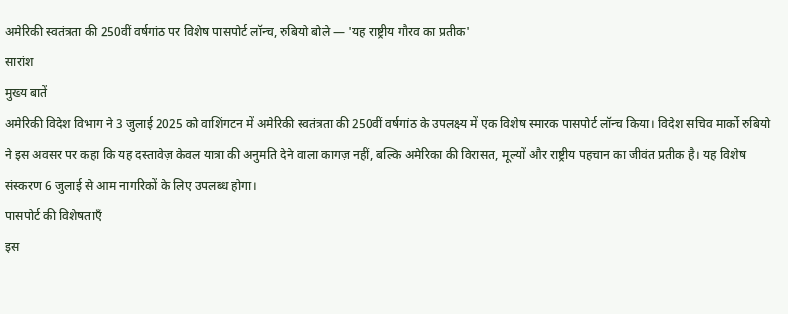अमेरिकी स्वतंत्रता की 250वीं वर्षगांठ पर विशेष पासपोर्ट लॉन्च, रुबियो बोले — 'यह राष्ट्रीय गौरव का प्रतीक'
सारांश
मुख्य बातें
अमेरिकी विदेश विभाग ने 3 जुलाई 2025 को वाशिंगटन में अमेरिकी स्वतंत्रता की 250वीं वर्षगांठ के उपलक्ष्य में एक विशेष स्मारक पासपोर्ट लॉन्च किया। विदेश सचिव मार्को रुबियो ने इस अवसर पर कहा कि यह दस्तावेज़ केवल यात्रा की अनुमति देने वाला कागज़ नहीं, बल्कि अमेरिका की विरासत, मूल्यों और राष्ट्रीय पहचान का जीवंत प्रतीक है। यह विशेष संस्करण 6 जुलाई से आम नागरिकों के लिए उपलब्ध होगा।
पासपोर्ट की विशेषताएँ
इस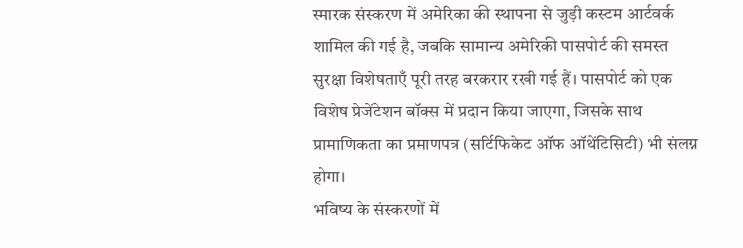स्मारक संस्करण में अमेरिका की स्थापना से जुड़ी कस्टम आर्टवर्क शामिल की गई है, जबकि सामान्य अमेरिकी पासपोर्ट की समस्त सुरक्षा विशेषताएँ पूरी तरह बरकरार रखी गई हैं। पासपोर्ट को एक विशेष प्रेजेंटेशन बॉक्स में प्रदान किया जाएगा, जिसके साथ प्रामाणिकता का प्रमाणपत्र (सर्टिफिकेट ऑफ ऑथेंटिसिटी) भी संलग्न होगा।
भविष्य के संस्करणों में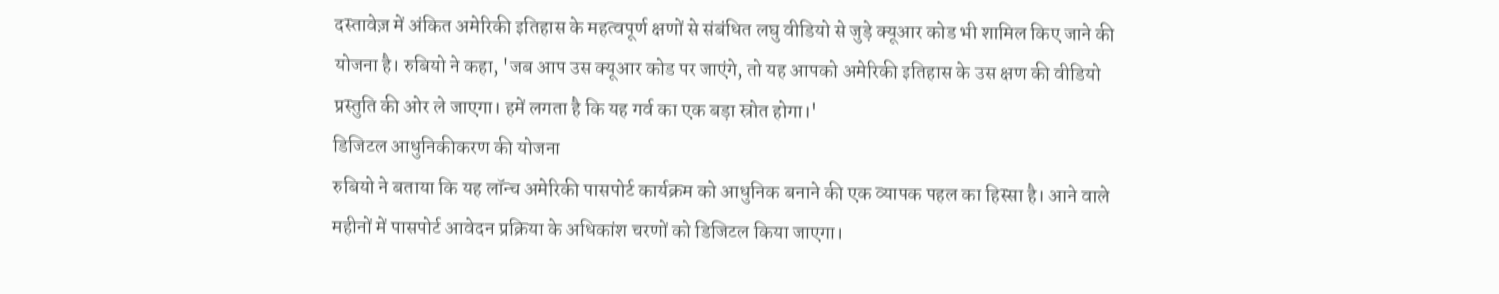दस्तावेज़ में अंकित अमेरिकी इतिहास के महत्वपूर्ण क्षणों से संबंधित लघु वीडियो से जुड़े क्यूआर कोड भी शामिल किए जाने की योजना है। रुबियो ने कहा, 'जब आप उस क्यूआर कोड पर जाएंगे, तो यह आपको अमेरिकी इतिहास के उस क्षण की वीडियो प्रस्तुति की ओर ले जाएगा। हमें लगता है कि यह गर्व का एक बड़ा स्रोत होगा।'
डिजिटल आधुनिकीकरण की योजना
रुबियो ने बताया कि यह लॉन्च अमेरिकी पासपोर्ट कार्यक्रम को आधुनिक बनाने की एक व्यापक पहल का हिस्सा है। आने वाले महीनों में पासपोर्ट आवेदन प्रक्रिया के अधिकांश चरणों को डिजिटल किया जाएगा।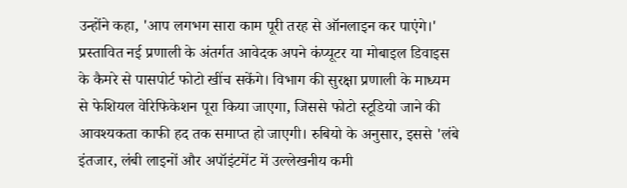उन्होंने कहा, 'आप लगभग सारा काम पूरी तरह से ऑनलाइन कर पाएंगे।'
प्रस्तावित नई प्रणाली के अंतर्गत आवेदक अपने कंप्यूटर या मोबाइल डिवाइस के कैमरे से पासपोर्ट फोटो खींच सकेंगे। विभाग की सुरक्षा प्रणाली के माध्यम से फेशियल वेरिफिकेशन पूरा किया जाएगा, जिससे फोटो स्टूडियो जाने की आवश्यकता काफी हद तक समाप्त हो जाएगी। रुबियो के अनुसार, इससे 'लंबे इंतजार, लंबी लाइनों और अपॉइंटमेंट में उल्लेखनीय कमी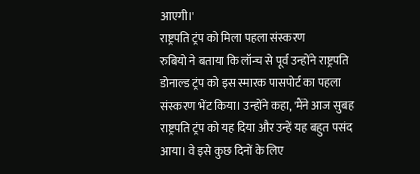आएगी।'
राष्ट्रपति ट्रंप को मिला पहला संस्करण
रुबियो ने बताया कि लॉन्च से पूर्व उन्होंने राष्ट्रपति डोनाल्ड ट्रंप को इस स्मारक पासपोर्ट का पहला संस्करण भेंट किया। उन्होंने कहा, 'मैंने आज सुबह राष्ट्रपति ट्रंप को यह दिया और उन्हें यह बहुत पसंद आया। वे इसे कुछ दिनों के लिए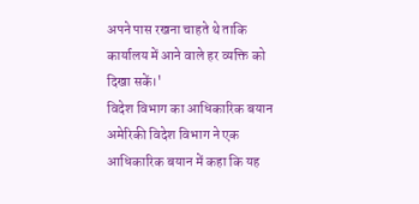अपने पास रखना चाहते थे ताकि कार्यालय में आने वाले हर व्यक्ति को दिखा सकें।'
विदेश विभाग का आधिकारिक बयान
अमेरिकी विदेश विभाग ने एक आधिकारिक बयान में कहा कि यह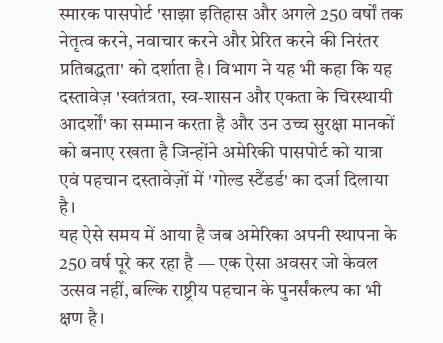स्मारक पासपोर्ट 'साझा इतिहास और अगले 250 वर्षों तक नेतृत्व करने, नवाचार करने और प्रेरित करने की निरंतर प्रतिबद्धता' को दर्शाता है। विभाग ने यह भी कहा कि यह दस्तावेज़ 'स्वतंत्रता, स्व-शासन और एकता के चिरस्थायी आदर्शों' का सम्मान करता है और उन उच्च सुरक्षा मानकों को बनाए रखता है जिन्होंने अमेरिकी पासपोर्ट को यात्रा एवं पहचान दस्तावेज़ों में 'गोल्ड स्टैंडर्ड' का दर्जा दिलाया है।
यह ऐसे समय में आया है जब अमेरिका अपनी स्थापना के 250 वर्ष पूरे कर रहा है — एक ऐसा अवसर जो केवल उत्सव नहीं, बल्कि राष्ट्रीय पहचान के पुनर्संकल्प का भी क्षण है।